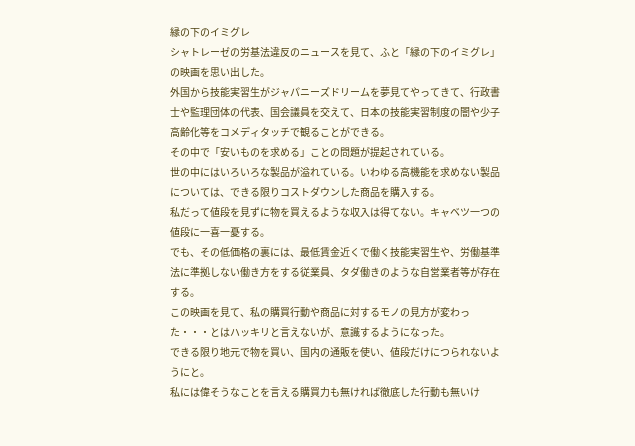縁の下のイミグレ
シャトレーゼの労基法違反のニュースを見て、ふと「縁の下のイミグレ」の映画を思い出した。
外国から技能実習生がジャパニーズドリームを夢見てやってきて、行政書士や監理団体の代表、国会議員を交えて、日本の技能実習制度の闇や少子高齢化等をコメディタッチで観ることができる。
その中で「安いものを求める」ことの問題が提起されている。
世の中にはいろいろな製品が溢れている。いわゆる高機能を求めない製品については、できる限りコストダウンした商品を購入する。
私だって値段を見ずに物を買えるような収入は得てない。キャベツ一つの値段に一喜一憂する。
でも、その低価格の裏には、最低賃金近くで働く技能実習生や、労働基準法に準拠しない働き方をする従業員、タダ働きのような自営業者等が存在する。
この映画を見て、私の購買行動や商品に対するモノの見方が変わった・・・とはハッキリと言えないが、意識するようになった。
できる限り地元で物を買い、国内の通販を使い、値段だけにつられないようにと。
私には偉そうなことを言える購買力も無ければ徹底した行動も無いけ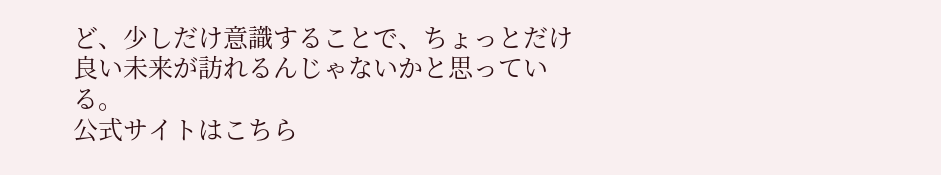ど、少しだけ意識することで、ちょっとだけ良い未来が訪れるんじゃないかと思っている。
公式サイトはこちら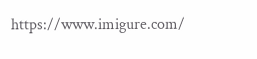https://www.imigure.com/